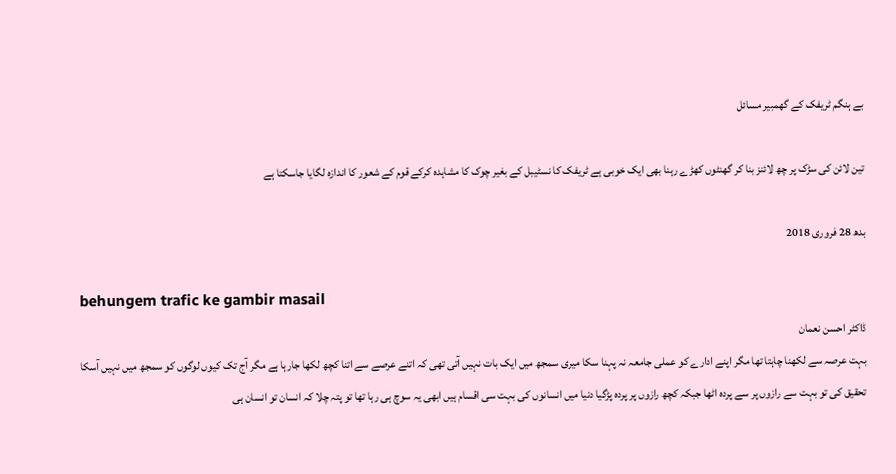بے ہنگم ٹریفک کے گھمبیر مسائل

تین لائن کی سڑک پر چھ لائنز بنا کر گھنٹوں کھڑے رہنا بھی ایک خوبی ہے ٹریفک کا نسٹیبل کے بغیر چوک کا مشاہدہ کرکے قوم کے شعور کا اندازہ لگایا جاسکتا ہے

بدھ 28 فروری 2018

behungem trafic ke gambir masail
ڈاکٹر احسن نعمان
بہت عرصہ سے لکھنا چاہتا تھا مگر اپنے ادارے کو عملی جامعہ نہ پہنا سکا میری سمجھ میں ایک بات نہیں آتی تھی کہ اتنے عرصے سے اتنا کچھ لکھا جارہا ہے مگر آج تک کیوں لوگوں کو سمجھ میں نہیں آسکا تحقیق کی تو بہت سے رازوں پر سے پردہ اٹھا جبکہ کچھ رازوں پر پردہ پڑگیا دنیا میں انسانوں کی بہت سی اقسام ہیں ابھی یہ سوچ ہی رہا تھا تو پتہ چلا کہ انسان تو انسان ہی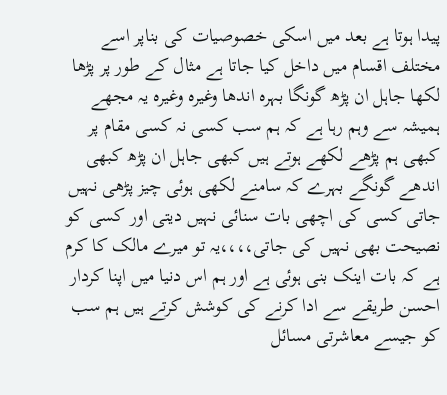پیدا ہوتا ہے بعد میں اسکی خصوصیات کی بناپر اسے مختلف اقسام میں داخل کیا جاتا ہے مثال کے طور پر پڑھا لکھا جاہل ان پڑھ گونگا بہرہ اندھا وغیرہ وغیرہ یہ مجھے ہمیشہ سے وہم رہا ہے کہ ہم سب کسی نہ کسی مقام پر کبھی ہم پڑھے لکھے ہوتے ہیں کبھی جاہل ان پڑھ کبھی اندھے گونگے بہرے کہ سامنے لکھی ہوئی چیز پڑھی نہیں جاتی کسی کی اچھی بات سنائی نہیں دیتی اور کسی کو نصیحت بھی نہیں کی جاتی،،،،یہ تو میرے مالک کا کرم ہے کہ بات اینک بنی ہوئی ہے اور ہم اس دنیا میں اپنا کردار احسن طریقے سے ادا کرنے کی کوشش کرتے ہیں ہم سب کو جیسے معاشرتی مسائل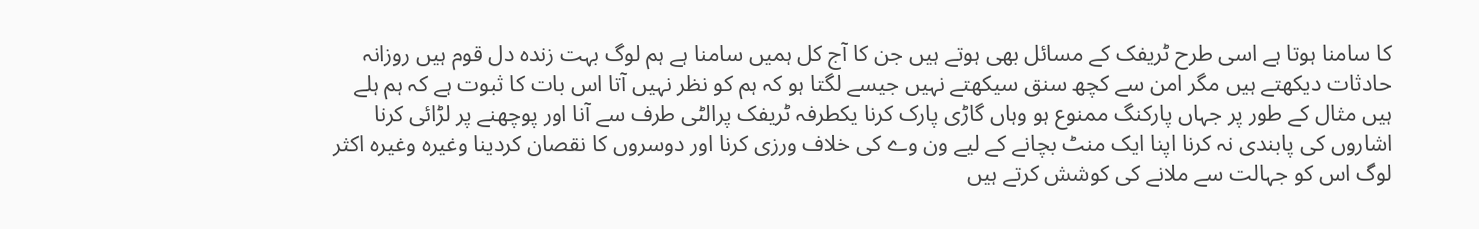کا سامنا ہوتا ہے اسی طرح ٹریفک کے مسائل بھی ہوتے ہیں جن کا آج کل ہمیں سامنا ہے ہم لوگ بہت زندہ دل قوم ہیں روزانہ حادثات دیکھتے ہیں مگر امن سے کچھ سنق سیکھتے نہیں جیسے لگتا ہو کہ ہم کو نظر نہیں آتا اس بات کا ثبوت ہے کہ ہم ہلے ہیں مثال کے طور پر جہاں پارکنگ ممنوع ہو وہاں گاڑی پارک کرنا یکطرفہ ٹریفک پرالٹی طرف سے آنا اور پوچھنے پر لڑائی کرنا اشاروں کی پابندی نہ کرنا اپنا ایک منٹ بچانے کے لیے ون وے کی خلاف ورزی کرنا اور دوسروں کا نقصان کردینا وغیرہ وغیرہ اکثر لوگ اس کو جہالت سے ملانے کی کوشش کرتے ہیں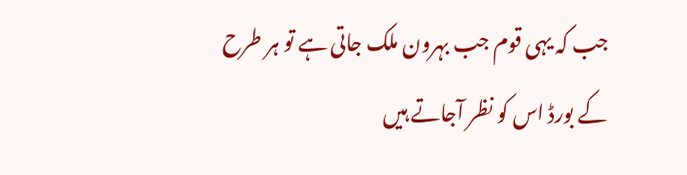جب کہ یہی قوم جب بہرون ملک جاتی ہے تو ہر طرح کے بورڈ اس کو نظر آجاتے ہیں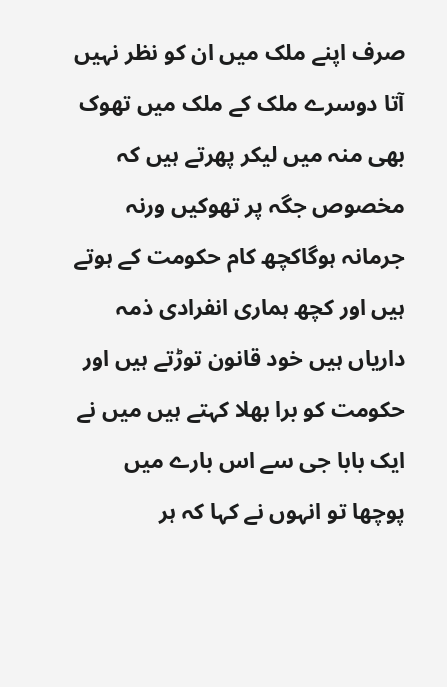صرف اپنے ملک میں ان کو نظر نہیں آتا دوسرے ملک کے ملک میں تھوک بھی منہ میں لیکر پھرتے ہیں کہ مخصوص جگہ پر تھوکیں ورنہ جرمانہ ہوگاکچھ کام حکومت کے ہوتے ہیں اور کچھ ہماری انفرادی ذمہ داریاں ہیں خود قانون توڑتے ہیں اور حکومت کو برا بھلا کہتے ہیں میں نے ایک بابا جی سے اس بارے میں پوچھا تو انہوں نے کہا کہ ہر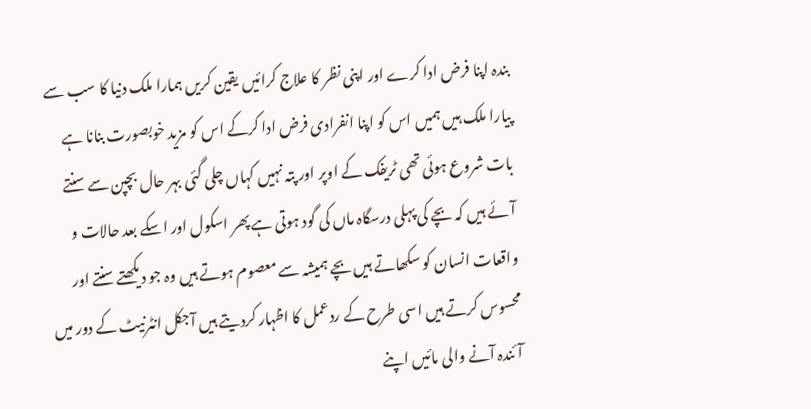بندہ اپنا فرض ادا کرے اور اپنی نظر کا علاج کرائیں یقین کریں ہمارا ملک دنیا کا سب سے پیارا ملک ہیں ہمیں اس کو اپنا انفرادی فرض ادا کرکے اس کو مزید خوبصورت بنانا ہے بات شروع ہوئی تھی ٹریفک کے اوپر اور پتہ نہیں کہاں چلی گئی بہر حال بچپن سے سنتے آئے ہیں کہ بچے کی پہلی درسگاہ ماں کی گود ہوتی ہے پھر اسکول اور اسکے بعد حالات و واقعات انسان کو سکھاتے ہیں بچے ہمیشہ سے معصوم ہوتے ہیں وہ جو دیکھتے سنتے اور محسوس کرتے ہیں اسی طرح کے ردعمل کا اظہار کردیتے ہیں آجکل انٹرنیٹ کے دور میں آئندہ آنے والی مائیں اپنے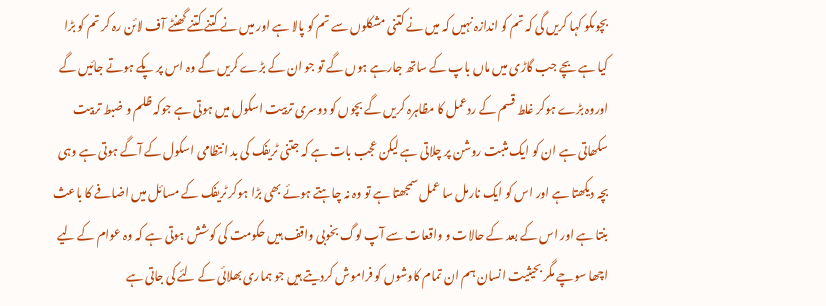بچوںکو کہا کریں گی کہ تم کو اندازہ نہیں کہ میں نے کتنی مشکلوں سے تم کو پالا ہے اور میں نے کتنے کتنے گھنٹے آف لائن رہ کر تم کو بڑا کیا ہے بچے جب گاڑی میں ماں باپ کے ساتھ جارہے ہوں گے تو جو ان کے بڑے کریں گے وہ اس پر پکے ہوتے جائیں گے اوروہ بڑے ہوکر غلط قسم کے ردعمل کا مظاہرہ کریں گے بچوں کو دوسری تربیت اسکول میں ہوتی ہے جوکہ ظلم و ضبط تربیت سکھاتی ہے ان کو ایک مثبت روشن پر چلاتی ہے لیکن عجب بات ہے کہ جتنی ٹریفک کی بد انتظامی اسکول کے آگے ہوتی ہے وہی بچہ دیکھتا ہے اور اس کو ایک نارمل سا عمل سمجھتا ہے تو وہ نہ چاہتے ہوئے بھی بڑا ہوکر ٹریفک کے مسائل میں اضافے کا باعث بنتا ہے اور اس کے بعد کے حالات و واقعات سے آپ لوگ بخوبی واقف ہیں حکومت کی کوشش ہوتی ہے کہ وہ عوام کے لیے اچھا سوچے مگر بحیثیت انسان ہم ان تمام کاوشوں کو فراموش کردیتے ہیں جو ہماری بھلائی کے لئے کی جاتی ہے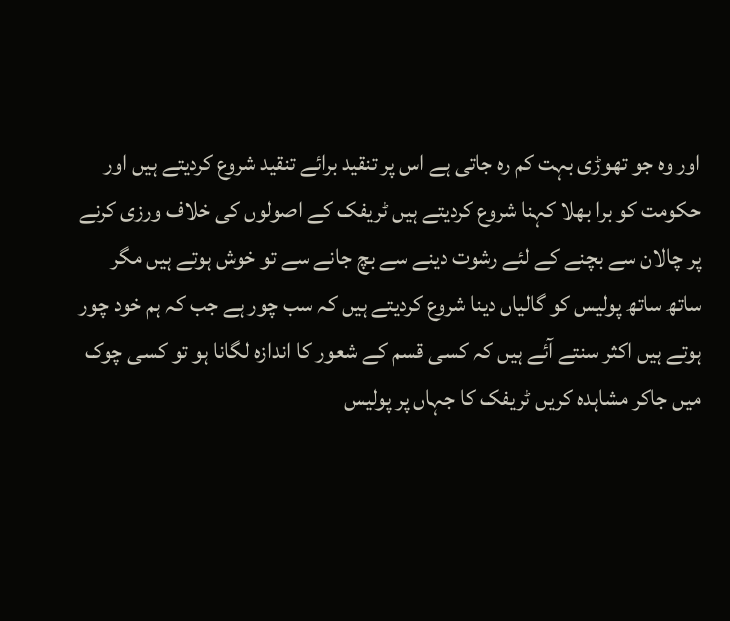اور وہ جو تھوڑی بہت کم رہ جاتی ہے اس پر تنقید برائے تنقید شروع کردیتے ہیں اور حکومت کو برا بھلا کہنا شروع کردیتے ہیں ٹریفک کے اصولوں کی خلاف ورزی کرنے پر چالان سے بچنے کے لئے رشوت دینے سے بچ جانے سے تو خوش ہوتے ہیں مگر ساتھ ساتھ پولیس کو گالیاں دینا شروع کردیتے ہیں کہ سب چور ہے جب کہ ہم خود چور ہوتے ہیں اکثر سنتے آئے ہیں کہ کسی قسم کے شعور کا اندازہ لگانا ہو تو کسی چوک میں جاکر مشاہدہ کریں ٹریفک کا جہاں پر پولیس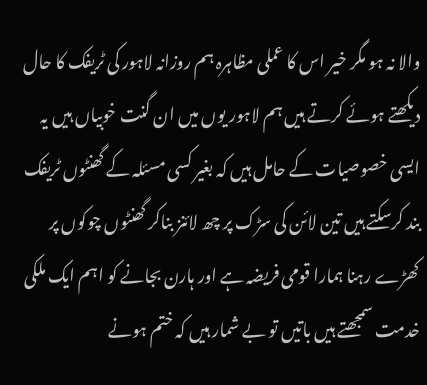والا نہ ہو مگر خیر اس کا عملی مظاہرہ ہم روزانہ لاہور کی ٹریفک کا حال دیکھتے ہوئے کرتے ہیں ہم لاہور یوں میں ان گنت خوبیاں ہیں یہ ایسی خصوصیات کے حامل ہیں کہ بغیر کسی مسئلہ کے گھنٹوں ٹریفک بند کرسکتے ہیں تین لائن کی سڑک پر چھ لائنز بناکر گھنٹوں چوکوں پر کھڑے رہنا ہمارا قومی فریضہ ہے اور ہارن بجانے کو اہم ایک ملکی خدمت سمجھتے ہیں باتیں تو بے شمار ہیں کہ ختم ہونے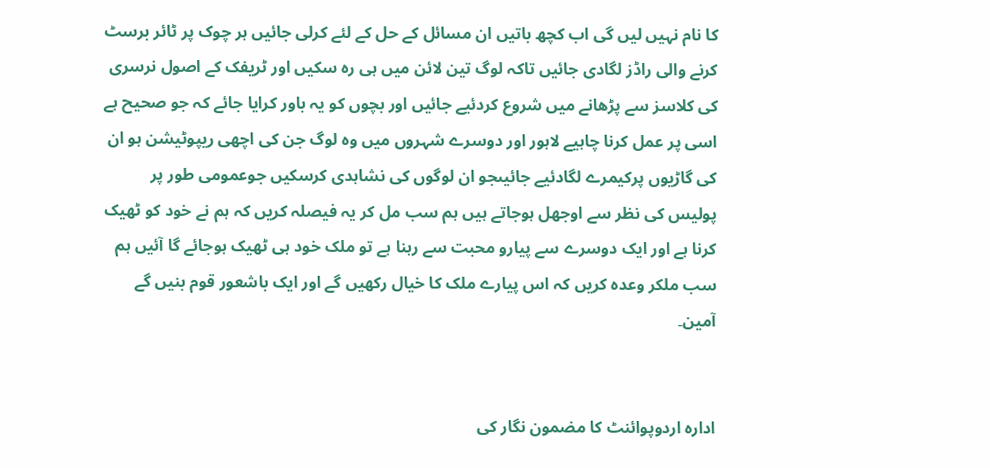کا نام نہیں لیں گی اب کچھ باتیں ان مسائل کے حل کے لئے کرلی جائیں ہر چوک پر ٹائر برسٹ کرنے والی راڈز لگادی جائیں تاکہ لوگ تین لائن میں ہی رہ سکیں اور ٹریفک کے اصول نرسری کی کلاسز سے پڑھانے میں شروع کردئیے جائیں اور بچوں کو یہ باور کرایا جائے کہ جو صحیح ہے اسی پر عمل کرنا چاہیے لاہور اور دوسرے شہروں میں وہ لوگ جن کی اچھی ریپوٹیشن ہو ان کی گاڑیوں پرکیمرے لگادئیے جائیںجو ان لوگوں کی نشاہدی کرسکیں جوعمومی طور پر پولیس کی نظر سے اوجھل ہوجاتے ہیں ہم سب مل کر یہ فیصلہ کریں کہ ہم نے خود کو ٹھیک کرنا ہے اور ایک دوسرے سے پیارو محبت سے رہنا ہے تو ملک خود ہی ٹھیک ہوجائے گا آئیں ہم سب ملکر وعدہ کریں کہ اس پیارے ملک کا خیال رکھیں گے اور ایک باشعور قوم بنیں گے آمین۔


ادارہ اردوپوائنٹ کا مضمون نگار کی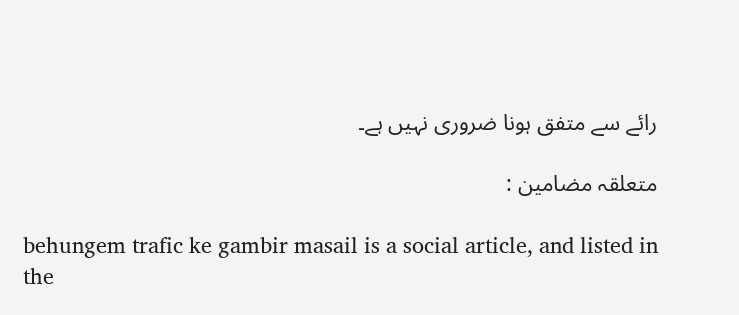رائے سے متفق ہونا ضروری نہیں ہے۔

متعلقہ مضامین :

behungem trafic ke gambir masail is a social article, and listed in the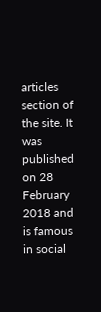articles section of the site. It was published on 28 February 2018 and is famous in social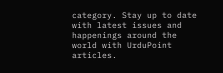category. Stay up to date with latest issues and happenings around the world with UrduPoint articles.